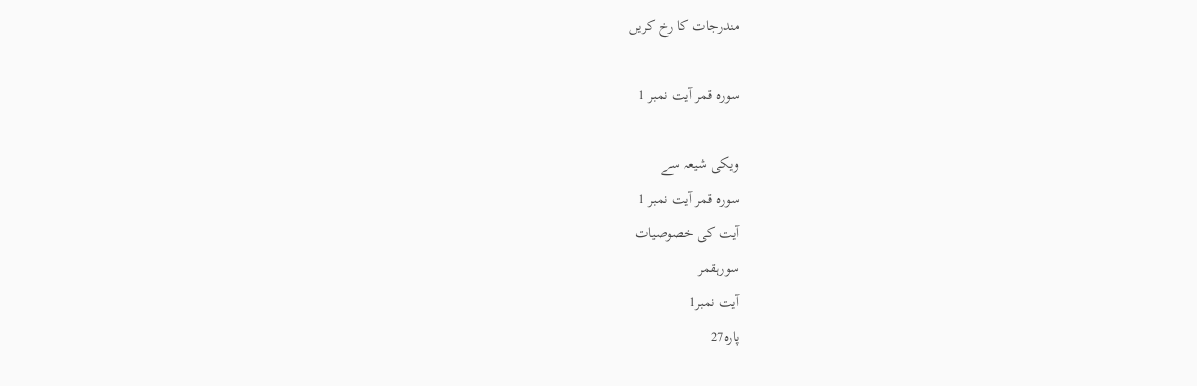مندرجات کا رخ کریں

سورہ قمر آیت نمبر 1

ویکی شیعہ سے
سورہ قمر آیت نمبر 1
آیت کی خصوصیات
سورہقمر
آیت نمبر1
پارہ27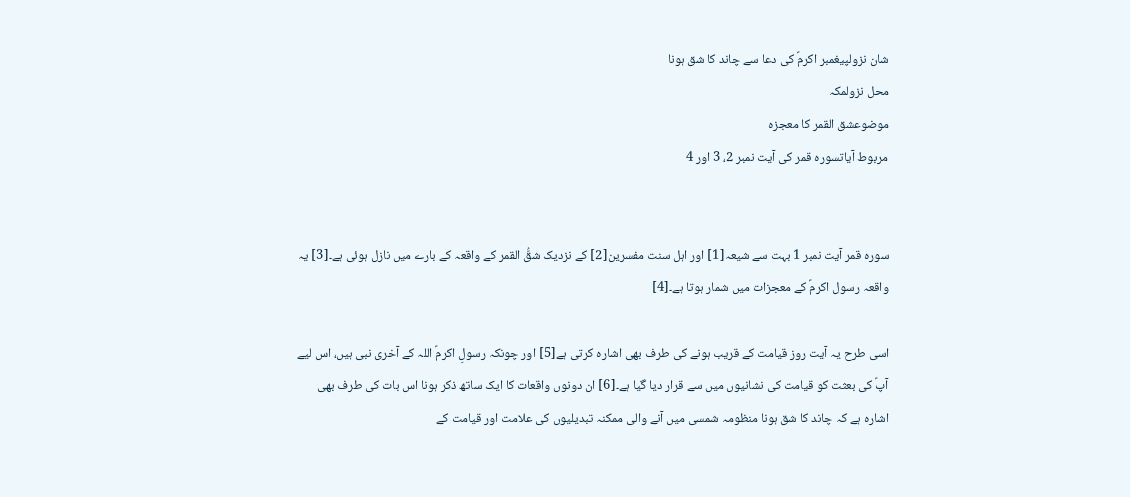شان نزولپیغمبر اکرمؐ کی دعا سے چاند کا شق ہونا
محل نزولمکہ
موضوعشق القمر کا معجزہ
مربوط آیاتسورہ قمر کی آیت نمبر 2، 3 اور 4


سورہ قمر آیت نمبر 1 بہت سے شیعہ[1] اور اہل سنت مفسرین[2] کے نزدیک شقُّ القمر کے واقعہ کے بارے میں نازل ہوئی ہے۔[3] یہ واقعہ رسول اکرمؐ کے معجزات میں شمار ہوتا ہے۔[4]

اسی طرح یہ آیت روز قیامت کے قریب ہونے کی طرف بھی اشارہ کرتی ہے[5] اور چونکہ رسولِ اکرمؐ اللہ کے آخری نبی ہیں، اس لیے آپؐ کی بعثت کو قیامت کی نشانیوں میں سے قرار دیا گیا ہے۔[6] ان دونوں واقعات کا ایک ساتھ ذکر ہونا اس بات کی طرف بھی اشارہ ہے کہ چاند کا شق ہونا منظومہ شمسی میں آنے والی ممکنہ تبدیلیوں کی علامت اور قیامت کے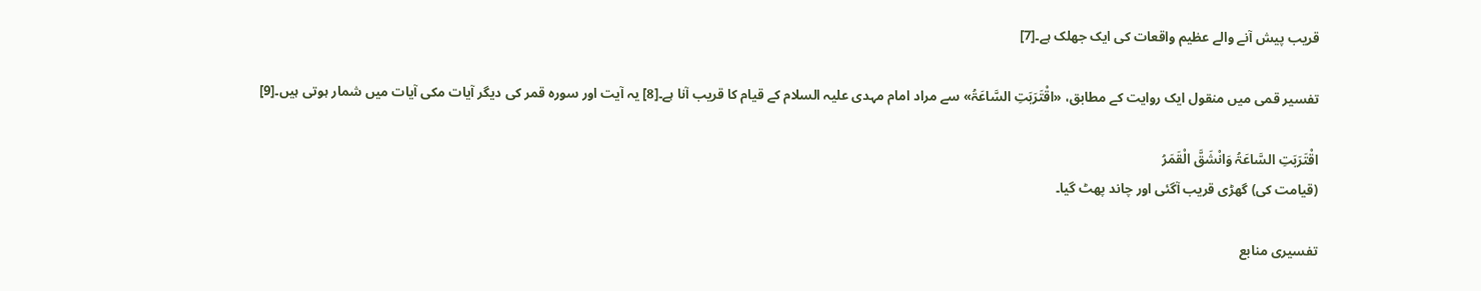قریب پیش آنے والے عظیم واقعات کی ایک جھلک ہے۔[7]

تفسیر قمی میں منقول ایک روایت کے مطابق، «اقْتَرَبَتِ السَّاعَۃُ» سے مراد امام مہدی علیہ السلام کے قیام کا قریب آنا ہے۔[8] یہ آیت اور سورہ قمر کی دیگر آیات مکی آیات میں شمار ہوتی ہیں۔[9]

اقْتَرَبَتِ السَّاعَۃُ وَانْشَقَّ الْقَمَرُ
(قیامت کی) گھڑی قریب آگئی اور چاند پھٹ گیا۔

تفسیری منابع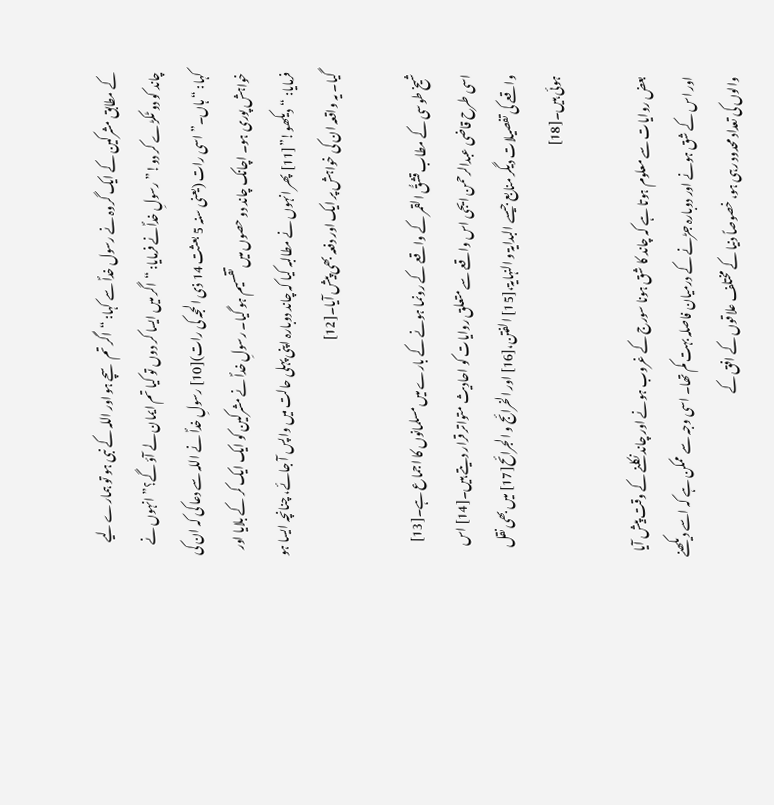کے مطابق مشرکین کے ایک گروہ نے رسول خداؐ سے کہا: “اگر تم سچے ہو اور اللہ کے نبی ہو تو ہمارے لیے چاند کو دو ٹکڑے کر دو!” رسولِ خداؐنے فرمایا: “اگر میں ایسا کر دوں تو کیا تم ایمان لے آؤ گے؟” انہوں نے کہا: “ہاں۔” اسی رات (یعنی سنہ 5 بعثت 14 ذی الحجہ کی رات)[10] رسولِ خداؐ نے اللہ سے دعا کی کہ ان کی خواہش پوری ہو۔ اچانک چاند دو حصوں میں تقسیم ہو گیا۔ رسولِ خداؐ نے مشرکین کو ایک ایک کر کے بلایا اور فرمایا: “دیکھو!”[11] پھر انہوں نے مطالبہ کیا کہ چاند دوبارہ اپنی پہلی حالت میں واپس آ جائے، چنانچہ ایسا ہو گیا۔ یہ واقعہ ان کی خواہش پر ایک اور دفعہ بھی پیش آیا۔[12]

شیخ طوسی کے مطاب قشقُّ القمر کے واقعے کے رونما ہونے کے بارے میں مسلمانوں کا اجماع ہے۔[13] اسی طرح قاضی عبدالرحمن ایجی اس واقعے سے متعلق روایات کو احادیث متواتر قرار دیتے ہیں۔[14] اس واقعے کی تفصیلات دیگر منابع جیسے البدایۃ و النہایۃ،[15] الفتن،[16] اور الخرائج و الجرائح[17] میں بھی نقل ہوئی ہیں۔[18]

بعض روایات سے معلوم ہوتا ہے کہ چاند کا شق ہونا سورج کے غروب ہونے اور چاند نکلنے کے وقت پیش آیا اور اس کے شق ہونے اور دوبارہ جڑنے کے درمیان فاصلہ بہت کم تھا۔ اسی وجہ سے ممکن ہے کہ اسے دیکھنے والوں کی تعداد محدود رہی ہو، خصوصاً دنیا کے مختلف علاقوں کے افق کے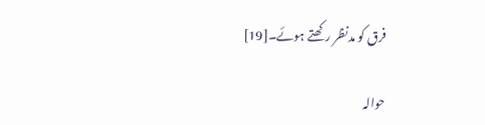فرق کو مدنظر رکھتے ہوئے۔[19]

حوالہ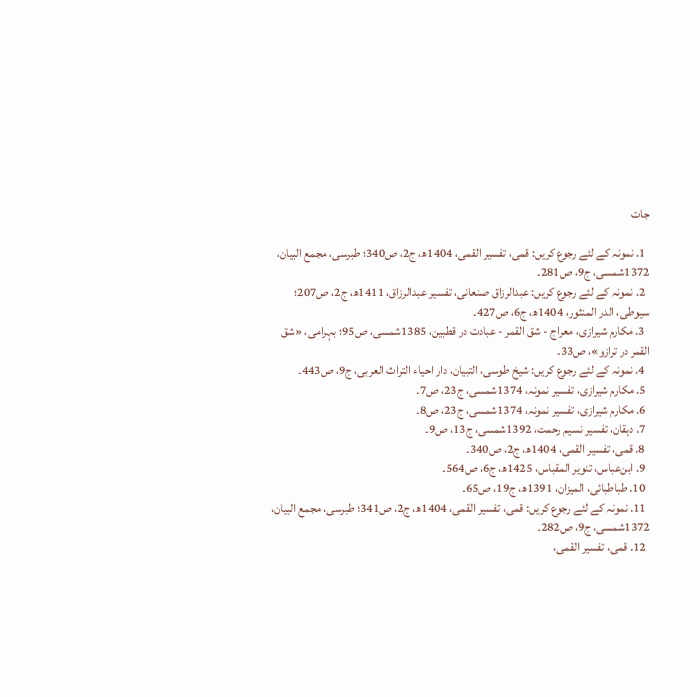جات

  1. نمونہ کے لئے رجوع کریں: قمی، تفسیر القمی، 1404ھ، ج2، ص340؛ طبرسی، مجمع البیان، 1372شمسی، ج9، ص281۔
  2. نمونہ کے لئے رجوع کریں: عبدالرزاق صنعانی، تفسیر عبدالرزاق، 1411ھ، ج2، ص207؛ سیوطی، الدر المنثور، 1404ھ، ج6، ص427۔
  3. مکارم شیرازی، معراج - شق القمر - عبادت در قطبین، 1385شمسی، ص95؛ بہرامی،‌ «شق القمر در ترازو»، ص33۔
  4. نمونہ کے لئے رجوع کریں: شیخ طوسی، التبیان، دار احیاء التراث العربی، ج9، ص443۔
  5. مکارم شیرازی، تفسیر نمونہ، 1374شمسی، ج23، ص7۔
  6. مکارم شیرازی، تفسیر نمونہ، 1374شمسی، ج23، ص8۔
  7. دہقان، تفسیر نسیم رحمت، 1392شمسی، ج13، ص9۔
  8. قمی، تفسیر القمی، 1404ھ، ج2، ص340۔
  9. ابن‌عباس، تنویر المقباس، 1425ھ، ج6، ص564۔
  10. طباطبائی، المیزان، 1391ھ، ج19، ص65۔
  11. نمونہ کے لئے رجوع کریں: قمی، تفسیر القمی، 1404ھ، ج2، ص341؛ طبرسی، مجمع البیان، 1372شمسی، ج9، ص282۔
  12. قمی، تفسیر القمی،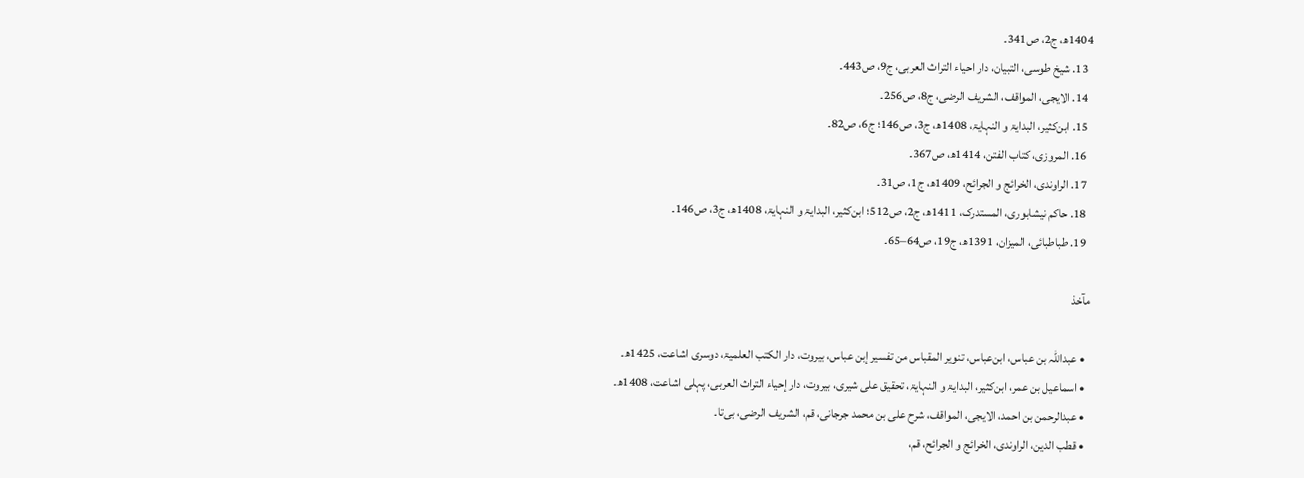1404ھ، ج2، ص341۔
  13. شیخ طوسی، التبیان، دار احیاء التراث العربی، ج9، ص443۔
  14. الایجی، المواقف، الشریف الرضی، ج8، ص256۔
  15. ابن‌کثیر، البدایۃ و النہایۃ، 1408ھ، ج3، ص146؛ ج6، ص82۔
  16. المروزی، کتاب الفتن، 1414ھ، ص367۔
  17. الراوندی، الخرائج و الجرائح، 1409ھ، ج1، ص31۔
  18. حاکم نیشابوری، المستدرک، 1411ھ، ج2، ص512؛ ابن‌کثیر، البدایۃ و النہایۃ، 1408ھ، ج3، ص146۔
  19. طباطبائی، المیزان، 1391ھ، ج19، ص64–65۔

مآخذ

  • عبداللہ بن عباس، ابن‌عباس، تنویر المقباس من تفسیر إبن عباس، بیروت، دار الکتب العلمیۃ، دوسری اشاعت، 1425ھ۔
  • اسماعیل بن عمر، ابن‌کثیر، البدایۃ و النہایۃ، تحقیق علی شیری، بیروت، دار إحیاء التراث العربی، پہلی اشاعت، 1408ھ۔
  • عبدالرحمن بن احمد، الایجی، المواقف، شرح علی بن محمد جرجانی، قم، الشریف الرضی، بی‌تا۔
  • قطب الدین، الراوندی، الخرائج و الجرائح، قم،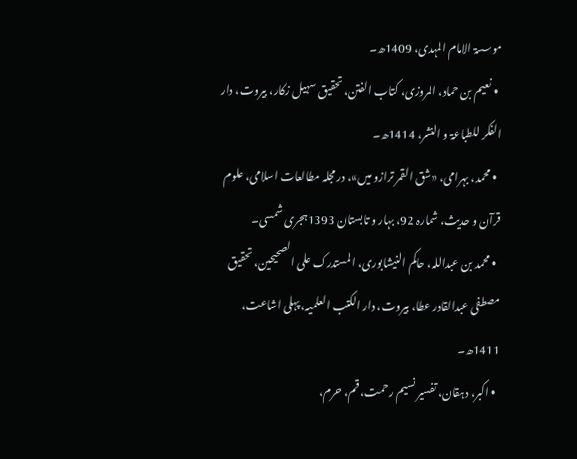موسسۃ الامام المہدی، 1409ھ۔
  • نعیم بن حماد، المروزی، کتاب الفتن، تحقیق سہیل زکار، بیروت، دار الفکر للطباعۃ و النشر، 1414ھ۔
  • محمد، بہرامی،‌ «شق القمر ترازو میں»، در مجلہ مطالعات اسلامی، علوم قرآن و حدیث، شمارہ 92، بہار و تابستان 1393ہجری شمسی۔
  • محمد بن عبداللہ، حاکم النیشابوری، المستدرک علی الصحیحین، تحقیق مصطفی عبدالقادر عطا، بیروت، دار الکتب العلمیہ، پہلی اشاعت، 1411ھ۔
  • اکبر، دہقان، تفسیر نسیم رحمت، قم، حرم،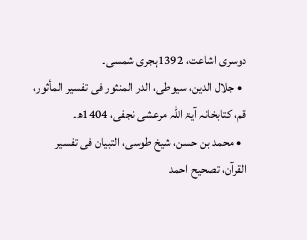دوسری اشاعت، 1392ہجری شمسی۔
  • جلال الدین، سیوطی، الدر المنثور فی تفسیر المأثور، قم، کتابخانہ آیۃ اللہ مرعشی نجفی، 1404ھ۔
  • محمد بن حسن، شیخ طوسی، التبیان فی تفسیر القرآن، تصحیح احمد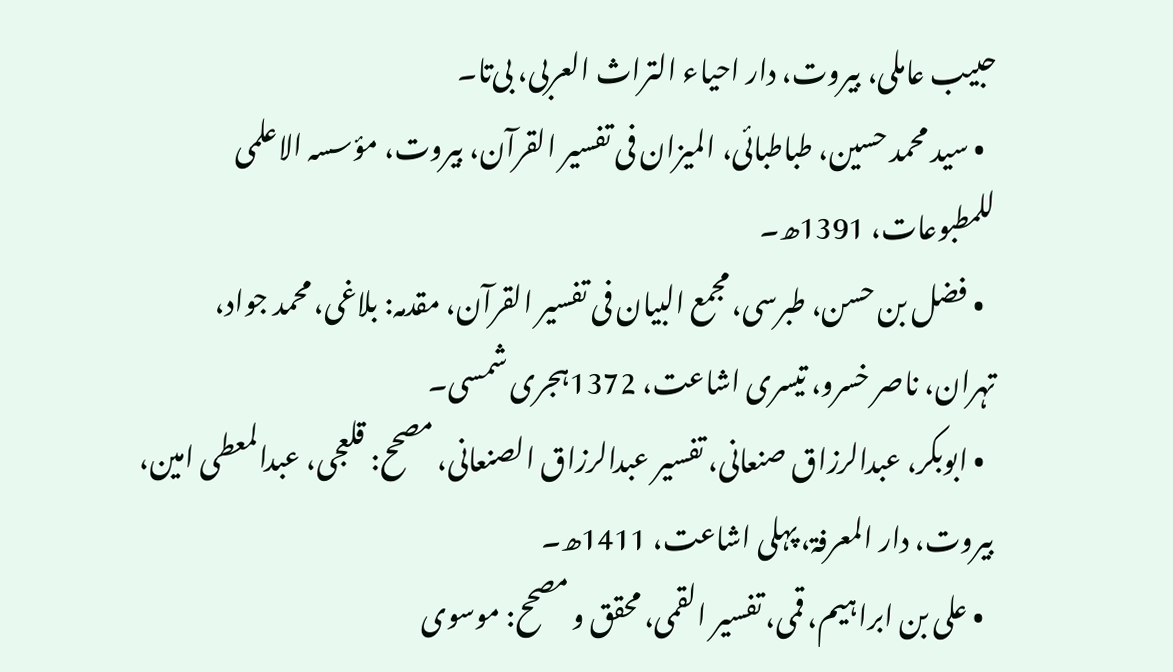حبیب عاملی، بیروت، دار احیاء التراث العربی، بی‌تا۔
  • سید محمد حسین، طباطبائی، المیزان فی تفسیر القرآن، بیروت، مؤسسہ الاعلمی للمطبوعات، 1391ھ۔
  • فضل بن حسن، طبرسی، مجمع البیان فی تفسیر القرآن، مقدمہ: بلاغی، محمد جواد، تہران، ناصر خسرو، تیسری اشاعت، 1372ہجری شمسی۔
  • ابوبکر، عبدالرزاق صنعانی، تفسیر عبدالرزاق الصنعانی، مصحح: قلعجی، عبدالمعطی امین، بیروت، دار المعرفۃ، پہلی اشاعت، 1411ھ۔
  • علی بن ابراہیم، قمی، تفسیر القمی، محقق و مصحح: موسوی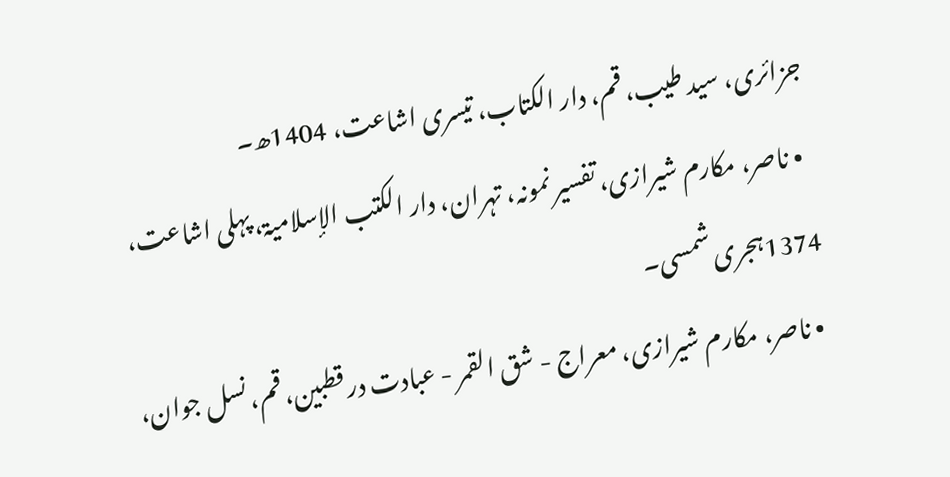جزائری، سید طیب، قم، دار الکتاب، تیسری اشاعت، 1404ھ۔
  • ناصر، مکارم شیرازی، تفسیر نمونہ، تہران، دار الکتب الإسلامیۃ، پہلی اشاعت، 1374ہجری شمسی۔
  • ناصر، مکارم شیرازی، معراج - شق القمر - عبادت در قطبین، قم، نسل جوان،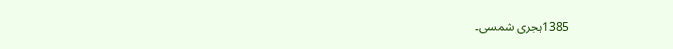1385ہجری شمسی۔